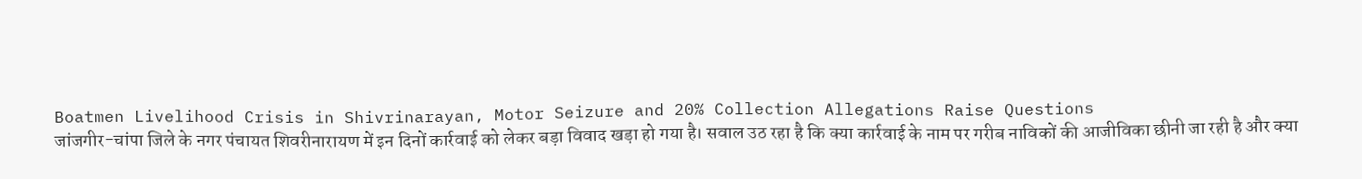Boatmen Livelihood Crisis in Shivrinarayan, Motor Seizure and 20% Collection Allegations Raise Questions
जांजगीर-चांपा जिले के नगर पंचायत शिवरीनारायण में इन दिनों कार्रवाई को लेकर बड़ा विवाद खड़ा हो गया है। सवाल उठ रहा है कि क्या कार्रवाई के नाम पर गरीब नाविकों की आजीविका छीनी जा रही है और क्या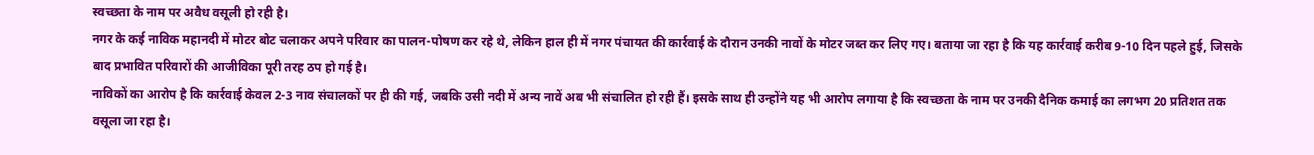स्वच्छता के नाम पर अवैध वसूली हो रही है।
नगर के कई नाविक महानदी में मोटर बोट चलाकर अपने परिवार का पालन-पोषण कर रहे थे, लेकिन हाल ही में नगर पंचायत की कार्रवाई के दौरान उनकी नावों के मोटर जब्त कर लिए गए। बताया जा रहा है कि यह कार्रवाई करीब 9-10 दिन पहले हुई, जिसके बाद प्रभावित परिवारों की आजीविका पूरी तरह ठप हो गई है।
नाविकों का आरोप है कि कार्रवाई केवल 2-3 नाव संचालकों पर ही की गई, जबकि उसी नदी में अन्य नावें अब भी संचालित हो रही हैं। इसके साथ ही उन्होंने यह भी आरोप लगाया है कि स्वच्छता के नाम पर उनकी दैनिक कमाई का लगभग 20 प्रतिशत तक वसूला जा रहा है।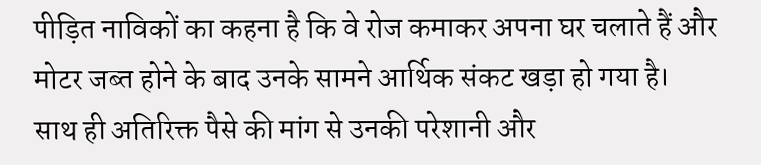पीड़ित नाविकों का कहना है कि वे रोज कमाकर अपना घर चलाते हैं और मोटर जब्त होने के बाद उनके सामने आर्थिक संकट खड़ा हो गया है। साथ ही अतिरिक्त पैसे की मांग से उनकी परेशानी और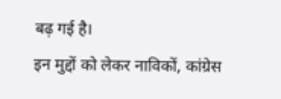बढ़ गई है।
इन मुद्दों को लेकर नाविकों, कांग्रेस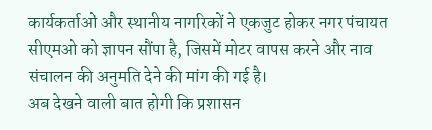कार्यकर्ताओं और स्थानीय नागरिकों ने एकजुट होकर नगर पंचायत सीएमओ को ज्ञापन सौंपा है, जिसमें मोटर वापस करने और नाव संचालन की अनुमति देने की मांग की गई है।
अब देखने वाली बात होगी कि प्रशासन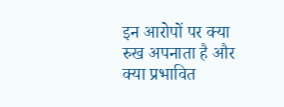इन आरोपों पर क्या रुख अपनाता है और क्या प्रभावित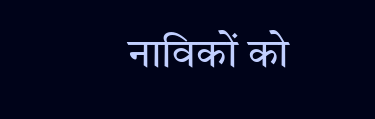नाविकों को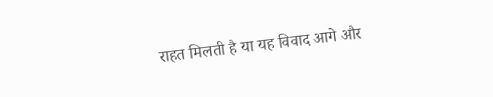राहत मिलती है या यह विवाद आगे और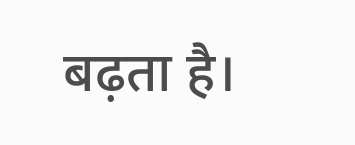बढ़ता है।